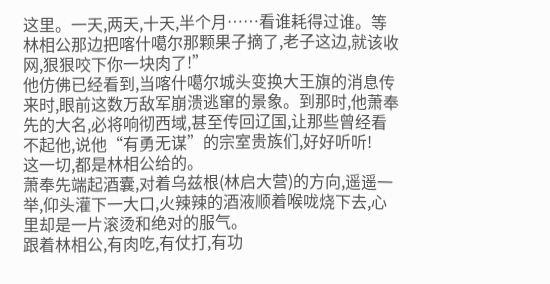这里。一天,两天,十天,半个月……看谁耗得过谁。等林相公那边把喀什噶尔那颗果子摘了,老子这边,就该收网,狠狠咬下你一块肉了!”
他仿佛已经看到,当喀什噶尔城头变换大王旗的消息传来时,眼前这数万敌军崩溃逃窜的景象。到那时,他萧奉先的大名,必将响彻西域,甚至传回辽国,让那些曾经看不起他,说他“有勇无谋”的宗室贵族们,好好听听!
这一切,都是林相公给的。
萧奉先端起酒囊,对着乌兹根(林启大营)的方向,遥遥一举,仰头灌下一大口,火辣辣的酒液顺着喉咙烧下去,心里却是一片滚烫和绝对的服气。
跟着林相公,有肉吃,有仗打,有功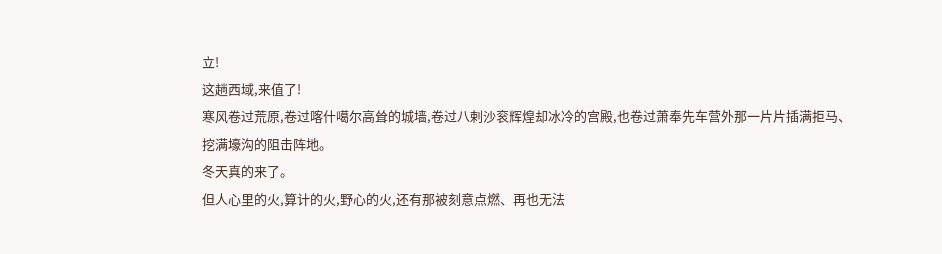立!
这趟西域,来值了!
寒风卷过荒原,卷过喀什噶尔高耸的城墙,卷过八剌沙衮辉煌却冰冷的宫殿,也卷过萧奉先车营外那一片片插满拒马、挖满壕沟的阻击阵地。
冬天真的来了。
但人心里的火,算计的火,野心的火,还有那被刻意点燃、再也无法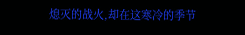熄灭的战火,却在这寒冷的季节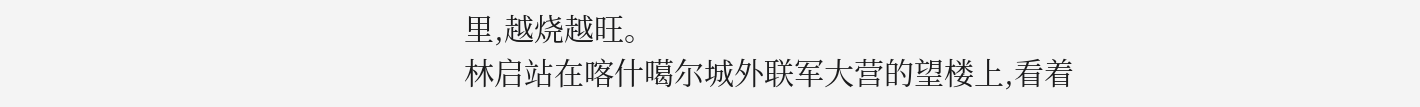里,越烧越旺。
林启站在喀什噶尔城外联军大营的望楼上,看着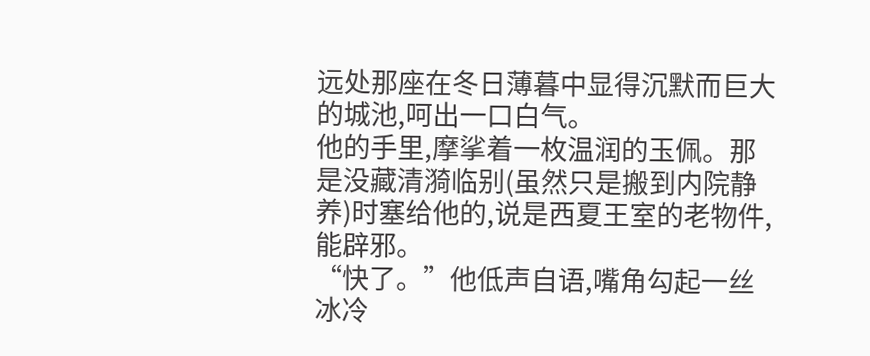远处那座在冬日薄暮中显得沉默而巨大的城池,呵出一口白气。
他的手里,摩挲着一枚温润的玉佩。那是没藏清漪临别(虽然只是搬到内院静养)时塞给他的,说是西夏王室的老物件,能辟邪。
“快了。”他低声自语,嘴角勾起一丝冰冷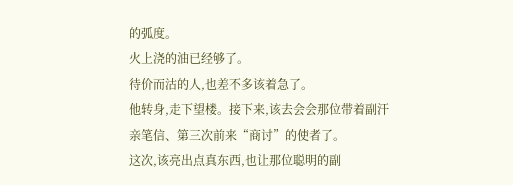的弧度。
火上浇的油已经够了。
待价而沽的人,也差不多该着急了。
他转身,走下望楼。接下来,该去会会那位带着副汗亲笔信、第三次前来“商讨”的使者了。
这次,该亮出点真东西,也让那位聪明的副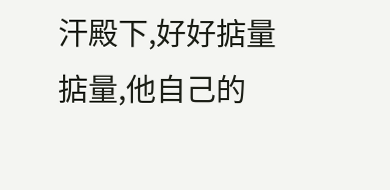汗殿下,好好掂量掂量,他自己的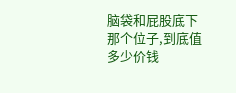脑袋和屁股底下那个位子,到底值多少价钱